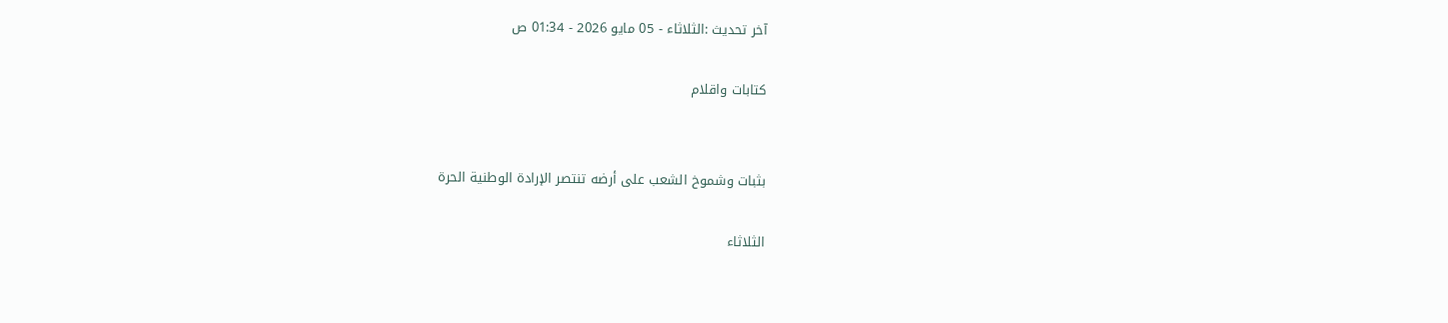آخر تحديث :الثلاثاء - 05 مايو 2026 - 01:34 ص

كتابات واقلام


بثبات وشموخ الشعب على أرضه تنتصر الإرادة الوطنية الحرة

الثلاثاء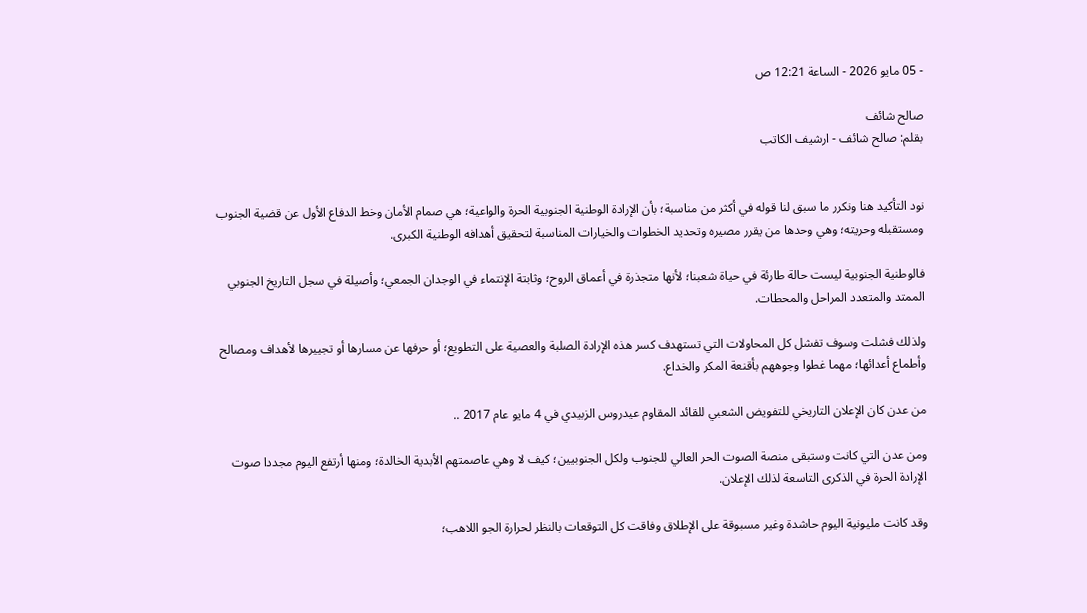- 05 مايو 2026 - الساعة 12:21 ص

صالح شائف
بقلم: صالح شائف - ارشيف الكاتب


نود التأكيد هنا ونكرر ما سبق لنا قوله في أكثر من مناسبة؛ بأن الإرادة الوطنية الجنوبية الحرة والواعية؛ هي صمام الأمان وخط الدفاع الأول عن قضية الجنوب ومستقبله وحريته؛ وهي وحدها من يقرر مصيره وتحديد الخطوات والخيارات المناسبة لتحقيق أهدافه الوطنية الكبرى.

فالوطنية الجنوبية ليست حالة طارئة في حياة شعبنا؛ لأنها متجذرة في أعماق الروح؛ وثابتة الإنتماء في الوجدان الجمعي؛ وأصيلة في سجل التاريخ الجنوبي الممتد والمتعدد المراحل والمحطات.

ولذلك فشلت وسوف تفشل كل المحاولات التي تستهدف كسر هذه الإرادة الصلبة والعصية على التطويع؛ أو حرفها عن مسارها أو تجييرها لأهداف ومصالح وأطماع أعدائها؛ مهما غطوا وجوههم بأقنعة المكر والخداع.

من عدن كان الإعلان التاريخي للتفويض الشعبي للقائد المقاوم عيدروس الزبيدي في 4 مايو عام 2017 ..

ومن عدن التي كانت وستبقى منصة الصوت الحر العالي للجنوب ولكل الجنوبيين؛ كيف لا وهي عاصمتهم الأبدية الخالدة؛ ومنها أرتفع اليوم مجددا صوت الإرادة الحرة في الذكرى التاسعة لذلك الإعلان.

وقد كانت مليونية اليوم حاشدة وغير مسبوقة على الإطلاق وفاقت كل التوقعات بالنظر لحرارة الجو اللاهب؛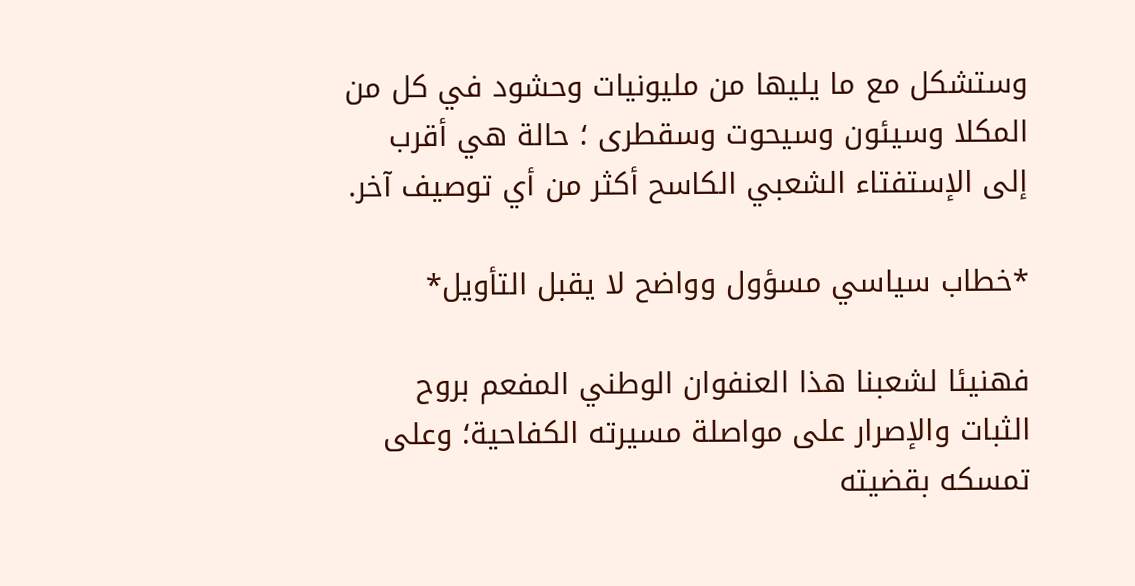وستشكل مع ما يليها من مليونيات وحشود في كل من المكلا وسيئون وسيحوت وسقطرى ؛ حالة هي أقرب إلى الإستفتاء الشعبي الكاسح أكثر من أي توصيف آخر.

*خطاب سياسي مسؤول وواضح لا يقبل التأويل*

فهنيئا لشعبنا هذا العنفوان الوطني المفعم بروح الثبات والإصرار على مواصلة مسيرته الكفاحية؛ وعلى تمسكه بقضيته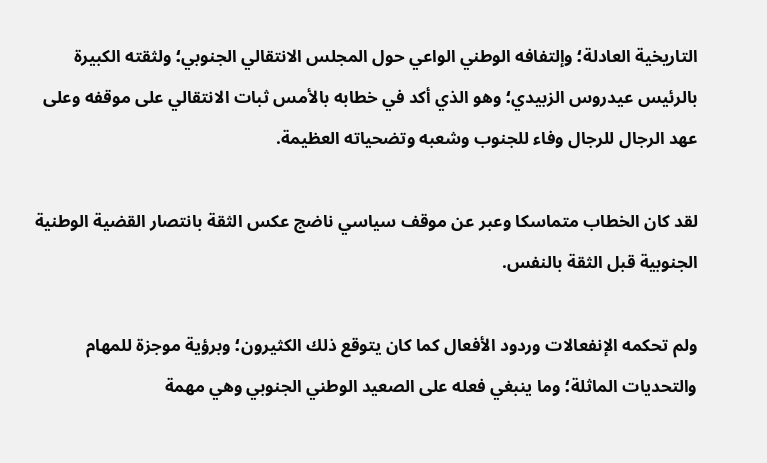التاريخية العادلة؛ وإلتفافه الوطني الواعي حول المجلس الانتقالي الجنوبي؛ ولثقته الكبيرة بالرئيس عيدروس الزبيدي؛ وهو الذي أكد في خطابه بالأمس ثبات الانتقالي على موقفه وعلى عهد الرجال للرجال وفاء للجنوب وشعبه وتضحياته العظيمة.

لقد كان الخطاب متماسكا وعبر عن موقف سياسي ناضج عكس الثقة بانتصار القضية الوطنية الجنوبية قبل الثقة بالنفس.

ولم تحكمه الإنفعالات وردود الأفعال كما كان يتوقع ذلك الكثيرون؛ وبرؤية موجزة للمهام والتحديات الماثلة؛ وما ينبغي فعله على الصعيد الوطني الجنوبي وهي مهمة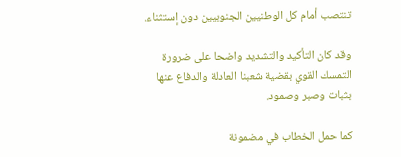تنتصب أمام كل الوطنيين الجنوبيين دون إستثناء.

وقد كان التأكيد والتشديد واضحا على ضرورة التمسك القوي بقضية شعبنا العادلة والدفاع عنها بثبات وصبر وصمود.

كما حمل الخطاب في مضمونة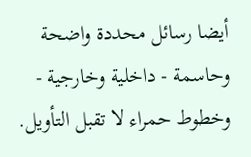أيضا رسائل محددة واضحة وحاسمة - داخلية وخارجية - وخطوط حمراء لا تقبل التأويل.